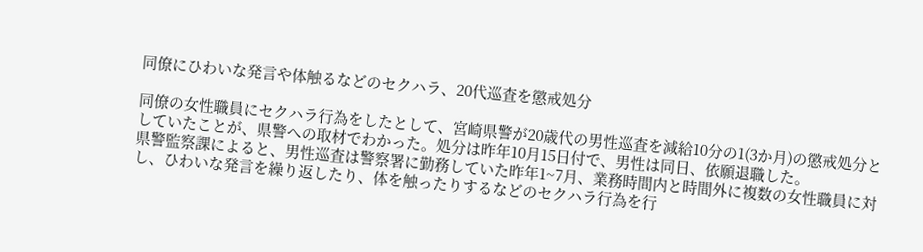同僚にひわいな発言や体触るなどのセクハラ、20代巡査を懲戒処分

同僚の女性職員にセクハラ行為をしたとして、宮崎県警が20歳代の男性巡査を減給10分の1(3か月)の懲戒処分としていたことが、県警への取材でわかった。処分は昨年10月15日付で、男性は同日、依願退職した。
県警監察課によると、男性巡査は警察署に勤務していた昨年1~7月、業務時間内と時間外に複数の女性職員に対し、ひわいな発言を繰り返したり、体を触ったりするなどのセクハラ行為を行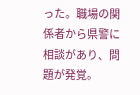った。職場の関係者から県警に相談があり、問題が発覚。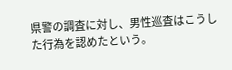県警の調査に対し、男性巡査はこうした行為を認めたという。